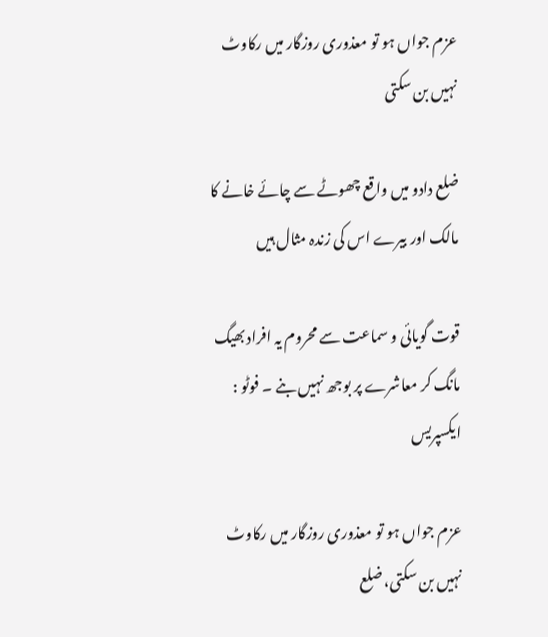عزم جواں ہو تو معذوری روزگار میں رکاوٹ نہیں بن سکتی

ضلع دادو میں واقع چھوٹے سے چائے خانے کا مالک اور بیرے اس کی زندہ مثال ہیں

قوت گویائی و سماعت سے محروم یہ افراد بھیگ مانگ کر معاشرے پر بوجھ نہیں بنے ۔ فوٹو : ایکسپریس

عزم جواں ہو تو معذوری روزگار میں رکاوٹ نہیں بن سکتی، ضلع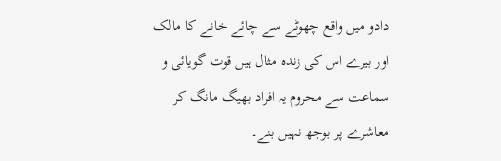دادو میں واقع چھوٹے سے چائے خانے کا مالک اور بیرے اس کی زندہ مثال ہیں قوت گویائی و سماعت سے محروم یہ افراد بھیگ مانگ کر معاشرے پر بوجھ نہیں بنے۔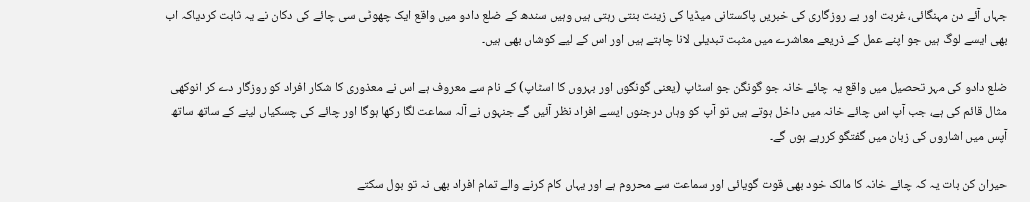جہاں آئے دن مہنگائی، غربت اور بے روزگاری کی خبریں پاکستانی میڈیا کی زینت بنتی رہتی ہیں وہیں سندھ کے ضلع دادو میں واقع ایک چھوٹی سی چائے کی دکان نے یہ ثابت کردیاکہ اب بھی ایسے لوگ ہیں جو اپنے عمل کے ذریعے معاشرے میں مثبت تبدیلی لانا چاہتے ہیں اور اس کے لیے کوشاں بھی ہیں۔

ضلع دادو کی مہر تحصیل میں واقع یہ چائے خانہ جو گونگن جو اسٹاپ (یعنی گونگوں اور بہروں کا اسٹاپ) کے نام سے معروف ہے اس نے معذوری کا شکار افراد کو روزگار دے کر انوکھی مثال قائم کی ہے، جب آپ اس چائے خانہ میں داخل ہوتے ہیں تو آپ کو وہاں درجنوں ایسے افراد نظر آئیں گے جنہوں نے آلہ سماعت لگا رکھا ہوگا اور چائے کی چسکیاں لینے کے ساتھ ساتھ آپس میں اشاروں کی زبان میں گفتگو کررہے ہوں گے۔

حیران کن بات یہ کہ چائے خانہ کا مالک خود بھی قوت گویائی اور سماعت سے محروم ہے اور یہاں کام کرنے والے تمام افراد بھی نہ تو بول سکتے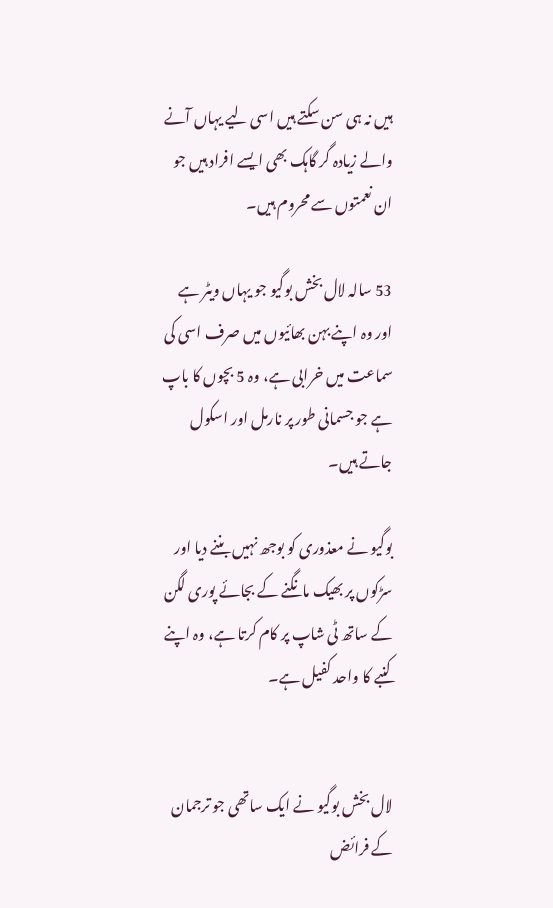ہیں نہ ہی سن سکتے ہیں اسی لیے یہاں آنے والے زیادہ گر گاہک بھی ایسے افراد ہیں جو ان نعمتوں سے محروم ہیں۔

53 سالہ لال بخش بوگیو جو یہاں ویٹر ہے اور وہ اپنے بہن بھائیوں میں صرف اسی کی سماعت میں خرابی ہے، وہ 5 بچوں کا باپ ہے جو جسمانی طور پر نارمل اور اسکول جاتے ہیں۔

بوگیو نے معذوری کو بوجھ نہیں بننے دیا اور سڑکوں پر بھیک مانگنے کے بجائے پوری لگن کے ساتھ ٹی شاپ پر کام کرتا ہے، وہ اپنے کنبے کا واحد کفیل ہے۔


لال بخش بوگیو نے ایک ساتھی جو ترجمان کے فرائض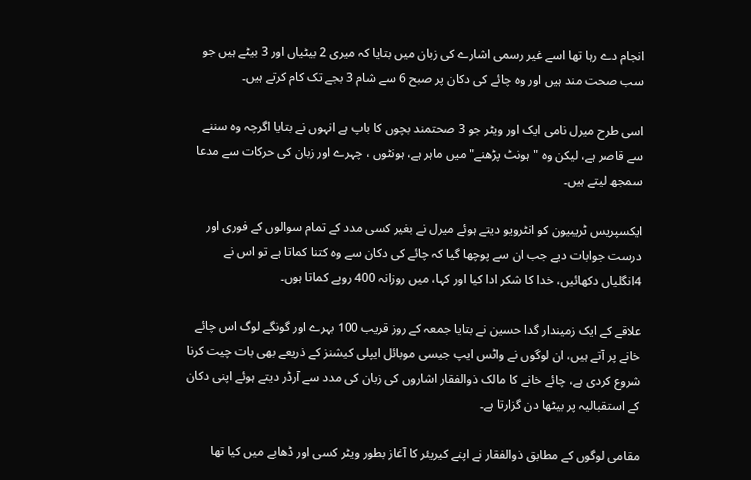انجام دے رہا تھا اسے غیر رسمی اشارے کی زبان میں بتایا کہ میری 2 بیٹیاں اور 3 بیٹے ہیں جو سب صحت مند ہیں اور وہ چائے کی دکان پر صبح 6 سے شام 3 بجے تک کام کرتے ہیں۔

اسی طرح میرل نامی ایک اور ویٹر جو 3 صحتمند بچوں کا باپ ہے انہوں نے بتایا اگرچہ وہ سننے سے قاصر ہے، لیکن وہ "ہونٹ پڑھنے" میں ماہر ہے، ہونٹوں ، چہرے اور زبان کی حرکات سے مدعا سمجھ لیتے ہیں۔

ایکسپریس ٹریبیون کو انٹرویو دیتے ہوئے میرل نے بغیر کسی مدد کے تمام سوالوں کے فوری اور درست جوابات دیے جب ان سے پوچھا گیا کہ چائے کی دکان سے وہ کتنا کماتا ہے تو اس نے 4انگلیاں دکھائیں، خدا کا شکر ادا کیا اور کہا، میں روزانہ 400 روپے کماتا ہوں۔

علاقے کے ایک زمیندار گدا حسین نے بتایا جمعہ کے روز قریب 100 بہرے اور گونگے لوگ اس چائے خانے پر آتے ہیں، ان لوگوں نے واٹس ایپ جیسی موبائل ایپلی کیشنز کے ذریعے بھی بات چیت کرنا شروع کردی ہے، چائے خانے کا مالک ذوالفقار اشاروں کی زبان کی مدد سے آرڈر دیتے ہوئے اپنی دکان کے استقبالیہ پر بیٹھا دن گزارتا ہے۔

مقامی لوگوں کے مطابق ذوالفقار نے اپنے کیریئر کا آغاز بطور ویٹر کسی اور ڈھابے میں کیا تھا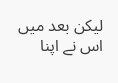لیکن بعد میں اس نے اپنا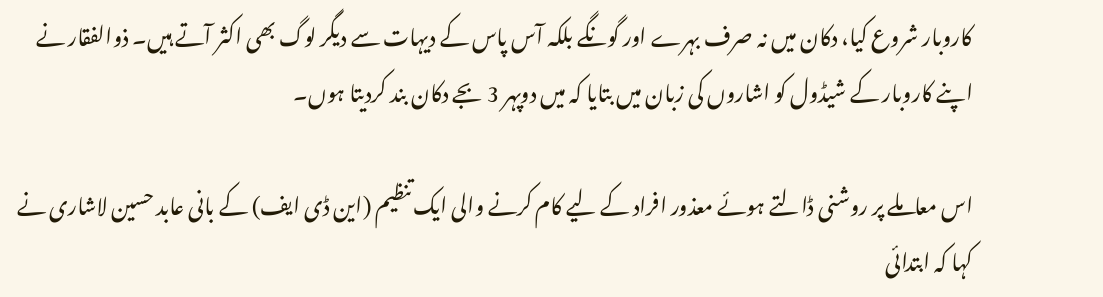کاروبار شروع کیا، دکان میں نہ صرف بہرے اور گونگے بلکہ آس پاس کے دیہات سے دیگر لوگ بھی اکثر آتے ہیں۔ ذوالفقار نے اپنے کاروبار کے شیڈول کو اشاروں کی زبان میں بتایا کہ میں دوپہر 3 بجے دکان بند کردیتا ہوں۔

اس معاملے پر روشنی ڈالتے ہوئے معذور افراد کے لیے کام کرنے والی ایک تنظیم (این ڈی ایف) کے بانی عابد حسین لاشاری نے کہا کہ ابتدائی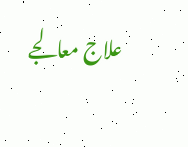علاج معالجے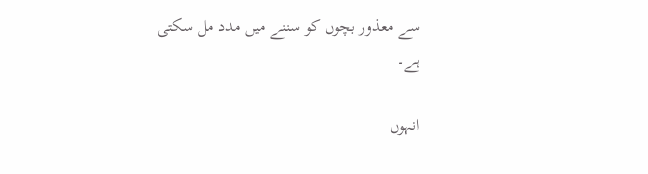سے معذور بچوں کو سننے میں مدد مل سکتی ہے۔

انہوں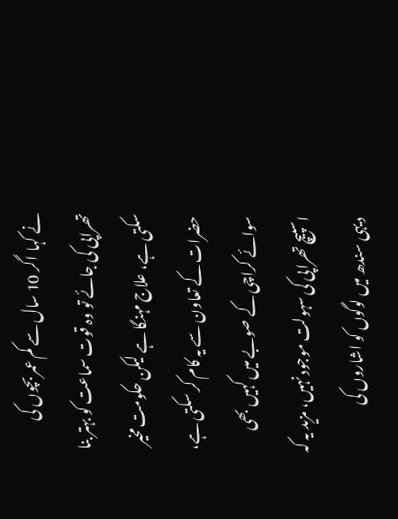نے کہا اگر 10 سال سے کم عمر بچوں کی تھراپی کی جائے تو وہ قوت سماعت کو بہتر بنا سکتی ہے، علاج مہنگا ہے لیکن حکومت مخیر حضرات کے تعاون سے یہ کام کر سکتی ہے، سوائے کراچی کے صوبے میں کہیں بھی اسپیچ تھراپی کی سہولت موجود نہیں، مزید یہ کہ دیہی سندھ میں لوگوں کو اشاروں کی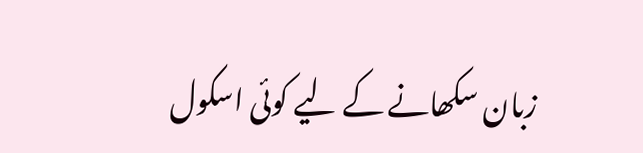زبان سکھانے کے لیے کوئی اسکول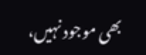بھی موجود نہیں،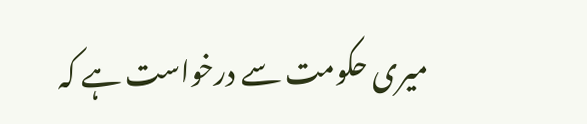میری حکومت سے درخواست ہے کہ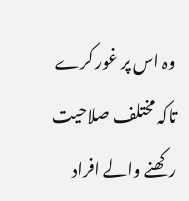وہ اس پر غور کرے تاکہ مختلف صلاحیت رکھنے والے افراد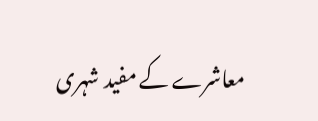معاشرے کے مفید شہری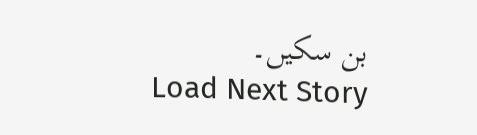بن سکیں۔
Load Next Story